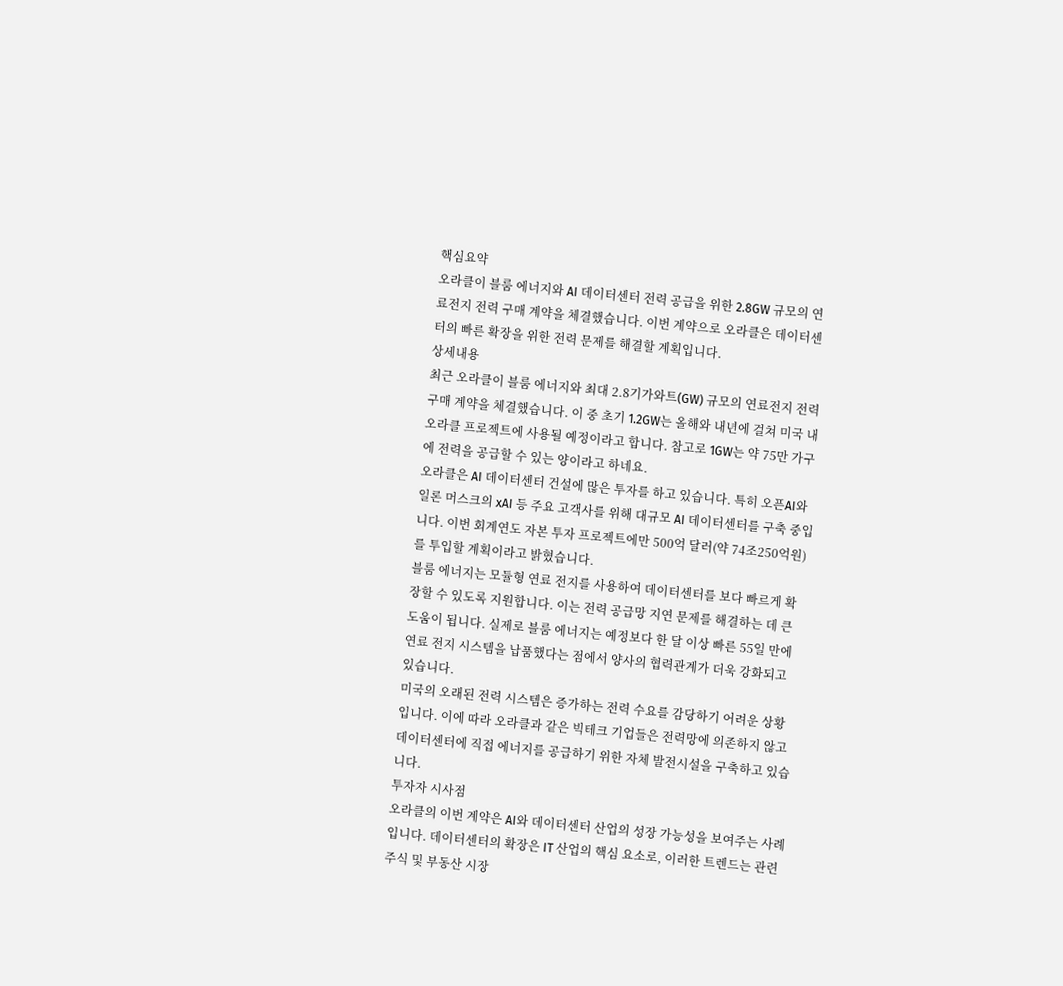핵심요약
오라클이 블룸 에너지와 AI 데이터센터 전력 공급을 위한 2.8GW 규모의 연료전지 전력 구매 계약을 체결했습니다. 이번 계약으로 오라클은 데이터센터의 빠른 확장을 위한 전력 문제를 해결할 계획입니다.
상세내용
최근 오라클이 블룸 에너지와 최대 2.8기가와트(GW) 규모의 연료전지 전력 구매 계약을 체결했습니다. 이 중 초기 1.2GW는 올해와 내년에 걸쳐 미국 내 오라클 프로젝트에 사용될 예정이라고 합니다. 참고로 1GW는 약 75만 가구에 전력을 공급할 수 있는 양이라고 하네요.
오라클은 AI 데이터센터 건설에 많은 투자를 하고 있습니다. 특히 오픈AI와 일론 머스크의 xAI 등 주요 고객사를 위해 대규모 AI 데이터센터를 구축 중입니다. 이번 회계연도 자본 투자 프로젝트에만 500억 달러(약 74조250억원)를 투입할 계획이라고 밝혔습니다.
블룸 에너지는 모듈형 연료 전지를 사용하여 데이터센터를 보다 빠르게 확장할 수 있도록 지원합니다. 이는 전력 공급망 지연 문제를 해결하는 데 큰 도움이 됩니다. 실제로 블룸 에너지는 예정보다 한 달 이상 빠른 55일 만에 연료 전지 시스템을 납품했다는 점에서 양사의 협력관계가 더욱 강화되고 있습니다.
미국의 오래된 전력 시스템은 증가하는 전력 수요를 감당하기 어려운 상황입니다. 이에 따라 오라클과 같은 빅테크 기업들은 전력망에 의존하지 않고 데이터센터에 직접 에너지를 공급하기 위한 자체 발전시설을 구축하고 있습니다.
투자자 시사점
오라클의 이번 계약은 AI와 데이터센터 산업의 성장 가능성을 보여주는 사례입니다. 데이터센터의 확장은 IT 산업의 핵심 요소로, 이러한 트렌드는 관련 주식 및 부동산 시장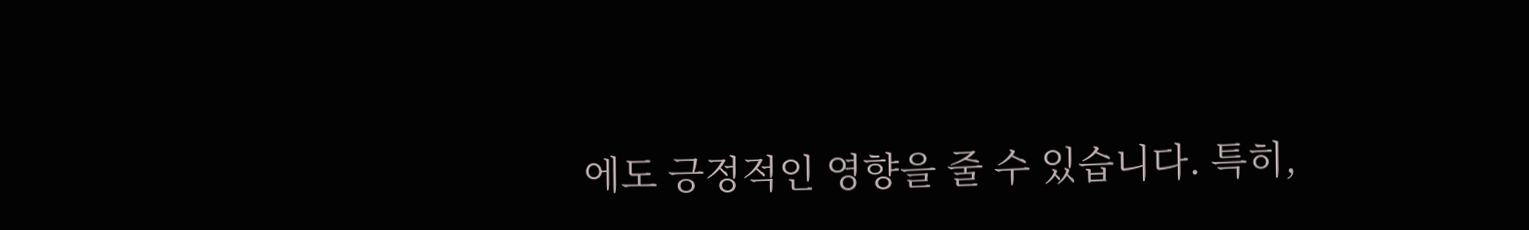에도 긍정적인 영향을 줄 수 있습니다. 특히,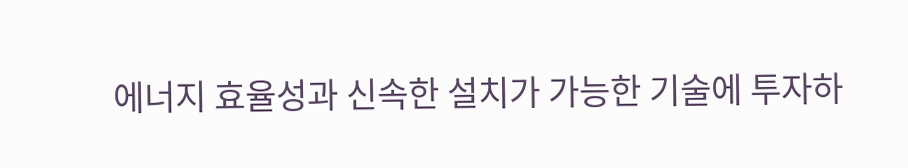에너지 효율성과 신속한 설치가 가능한 기술에 투자하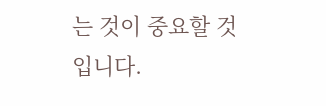는 것이 중요할 것입니다.